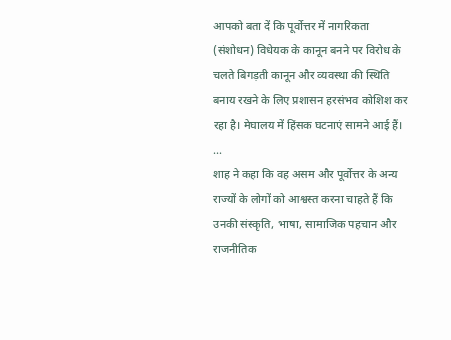आपको बता दें कि पूर्वोत्तर में नागरिकता (संशोधन) विधेयक के कानून बनने पर विरोध के चलते बिगड़ती कानून और व्यवस्था की स्थिति बनाय रखने के लिए प्रशासन हरसंभव कोशिश कर रहा है। मेघालय में हिंसक घटनाएं सामने आई हैं। ...
शाह ने कहा कि वह असम और पूर्वोत्तर के अन्य राज्यों के लोगों को आश्वस्त करना चाहते हैं कि उनकी संस्कृति, भाषा, सामाजिक पहचान और राजनीतिक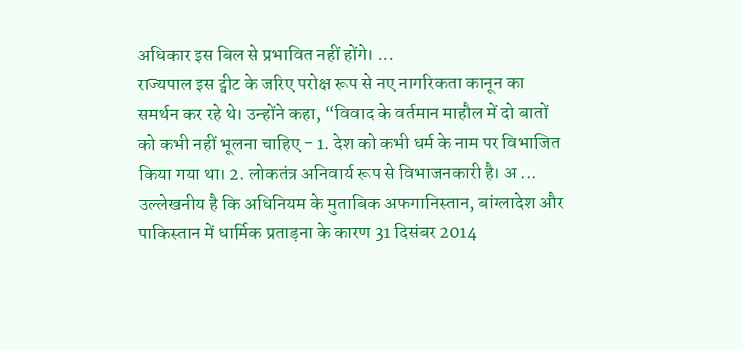अधिकार इस बिल से प्रभावित नहीं होंगे। ...
राज्यपाल इस ट्वीट के जरिए परोक्ष रूप से नए नागरिकता कानून का समर्थन कर रहे थे। उन्होंने कहा, “विवाद के वर्तमान माहौल में दो बातों को कभी नहीं भूलना चाहिए - 1. देश को कभी धर्म के नाम पर विभाजित किया गया था। 2. लोकतंत्र अनिवार्य रूप से विभाजनकारी है। अ ...
उल्लेखनीय है कि अधिनियम के मुताबिक अफगानिस्तान, बांग्लादेश और पाकिस्तान में धार्मिक प्रताड़ना के कारण 31 दिसंबर 2014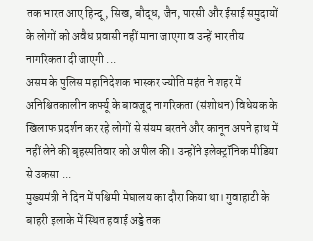तक भारत आए हिन्दू, सिख, बौद्ध, जैन, पारसी और ईसाई समुदायों के लोगों को अवैध प्रवासी नहीं माना जाएगा व उन्हें भारतीय नागरिकता दी जाएगी ...
असम के पुलिस महानिदेशक भास्कर ज्योति महंत ने शहर में अनिश्चितकालीन कर्फ्यू के बावजूद नागरिकता (संशोधन) विधेयक के खिलाफ प्रदर्शन कर रहे लोगों से संयम बरतने और कानून अपने हाथ में नहीं लेने की बृहस्पतिवार को अपील की। उन्होंने इलेक्ट्रॉनिक मीडिया से उकसा ...
मुख्यमंत्री ने दिन में पश्चिमी मेघालय का दौरा किया था। गुवाहाटी के बाहरी इलाके में स्थित हवाई अड्डे तक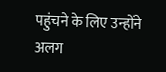पहुंचने के लिए उन्होंने अलग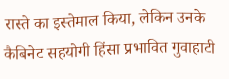रास्ते का इस्तेमाल किया, लेकिन उनके कैबिनेट सहयोगी हिंसा प्रभावित गुवाहाटी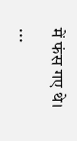में फंस गए थे। ...